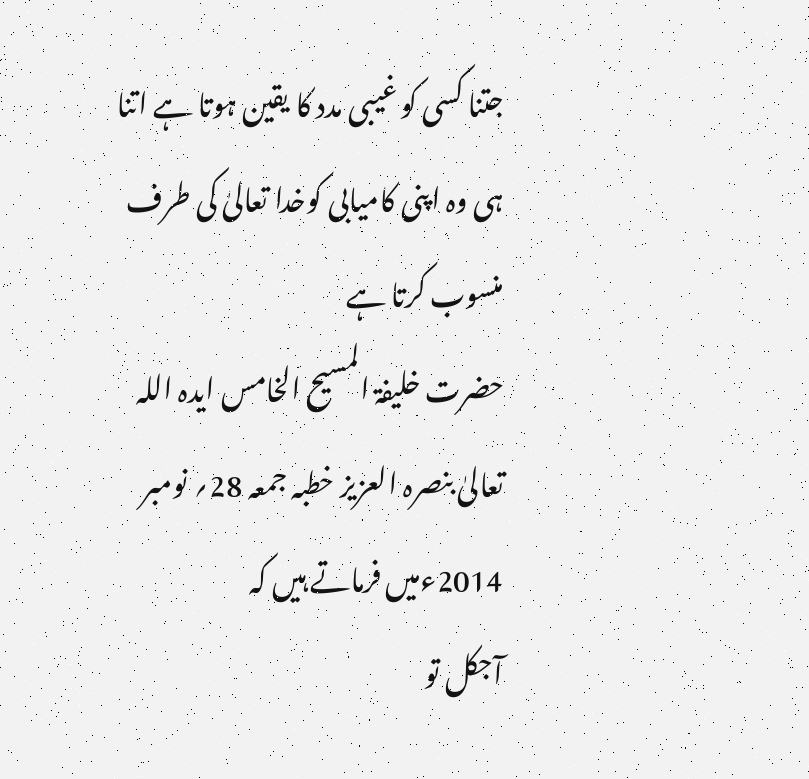جتنا کسی کو غیبی مدد کا یقین ہوتا ہے اتنا ہی وہ اپنی کامیابی کوخدا تعالیٰ کی طرف منسوب کرتا ہے
حضرت خلیفۃ المسیح الخامس ایدہ اللہ تعالیٰ بنصرہ العزیز خطبہ جمعہ 28؍ نومبر 2014ءمیں فرماتے ہیں کہ
آجکل تو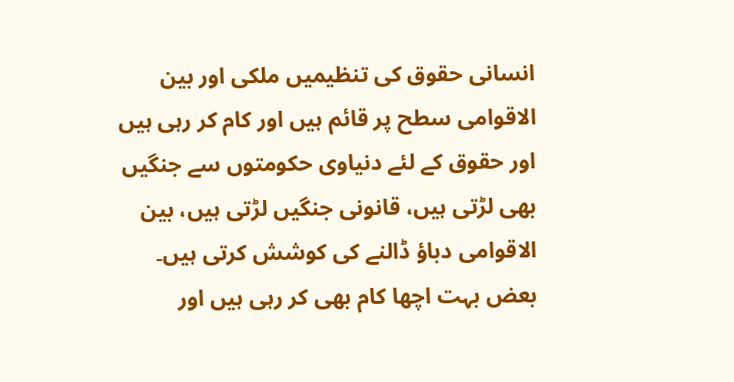انسانی حقوق کی تنظیمیں ملکی اور بین الاقوامی سطح پر قائم ہیں اور کام کر رہی ہیں اور حقوق کے لئے دنیاوی حکومتوں سے جنگیں بھی لڑتی ہیں، قانونی جنگیں لڑتی ہیں، بین الاقوامی دباؤ ڈالنے کی کوشش کرتی ہیں۔ بعض بہت اچھا کام بھی کر رہی ہیں اور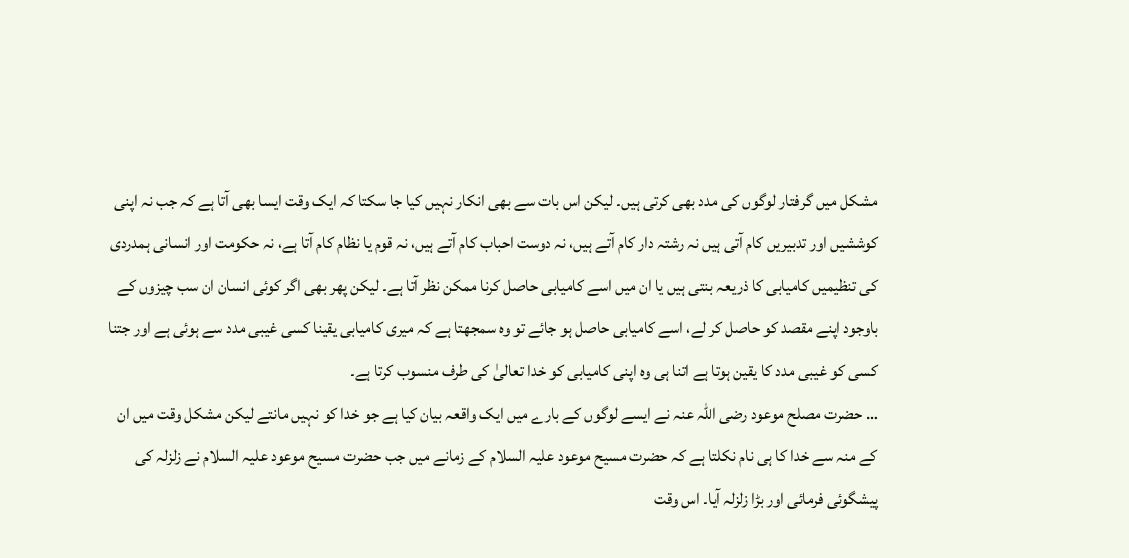مشکل میں گرفتار لوگوں کی مدد بھی کرتی ہیں۔ لیکن اس بات سے بھی انکار نہیں کیا جا سکتا کہ ایک وقت ایسا بھی آتا ہے کہ جب نہ اپنی کوششیں اور تدبیریں کام آتی ہیں نہ رشتہ دار کام آتے ہیں، نہ دوست احباب کام آتے ہیں، نہ قوم یا نظام کام آتا ہے، نہ حکومت اور انسانی ہمدردی کی تنظیمیں کامیابی کا ذریعہ بنتی ہیں یا ان میں اسے کامیابی حاصل کرنا ممکن نظر آتا ہے۔ لیکن پھر بھی اگر کوئی انسان ان سب چیزوں کے باوجود اپنے مقصد کو حاصل کر لے، اسے کامیابی حاصل ہو جائے تو وہ سمجھتا ہے کہ میری کامیابی یقینا کسی غیبی مدد سے ہوئی ہے اور جتنا کسی کو غیبی مدد کا یقین ہوتا ہے اتنا ہی وہ اپنی کامیابی کو خدا تعالیٰ کی طرف منسوب کرتا ہے۔
… حضرت مصلح موعود رضی اللہ عنہ نے ایسے لوگوں کے بارے میں ایک واقعہ بیان کیا ہے جو خدا کو نہیں مانتے لیکن مشکل وقت میں ان کے منہ سے خدا کا ہی نام نکلتا ہے کہ حضرت مسیح موعود علیہ السلام کے زمانے میں جب حضرت مسیح موعود علیہ السلام نے زلزلہ کی پیشگوئی فرمائی اور بڑا زلزلہ آیا۔ اس وقت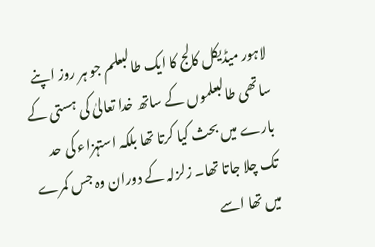لاہور میڈیکل کالج کا ایک طالبعلم جو ہر روز اپنے ساتھی طالبعلموں کے ساتھ خدا تعالیٰ کی ہستی کے بارے میں بحث کیا کرتا تھا بلکہ استہزاء کی حد تک چلا جاتا تھا۔ زلزلہ کے دوران وہ جس کمرے میں تھا اسے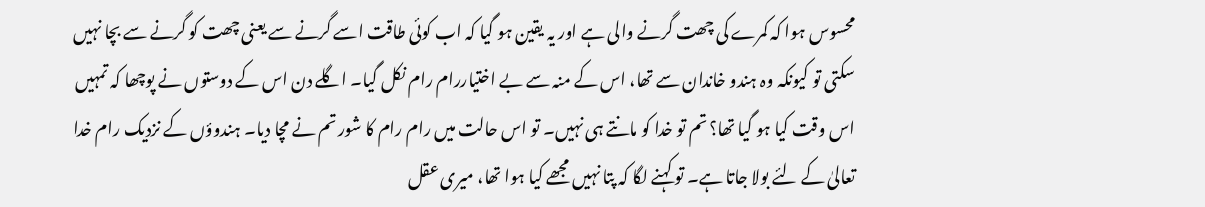محسوس ہوا کہ کمرے کی چھت گرنے والی ہے اور یہ یقین ہو گیا کہ اب کوئی طاقت اسے گرنے سے یعنی چھت کو گرنے سے بچا نہیں سکتی تو کیونکہ وہ ہندو خاندان سے تھا، اس کے منہ سے بے اختیاررام رام نکل گیا۔ اگلے دن اس کے دوستوں نے پوچھا کہ تمہیں اس وقت کیا ہو گیا تھا؟ تم تو خدا کو مانتے ہی نہیں۔ تو اس حالت میں رام رام کا شور تم نے مچا دیا۔ ہندوؤں کے نزدیک رام خدا تعالیٰ کے لئے بولا جاتا ہے۔ تو کہنے لگا کہ پتا نہیں مجھے کیا ہوا تھا، میری عقل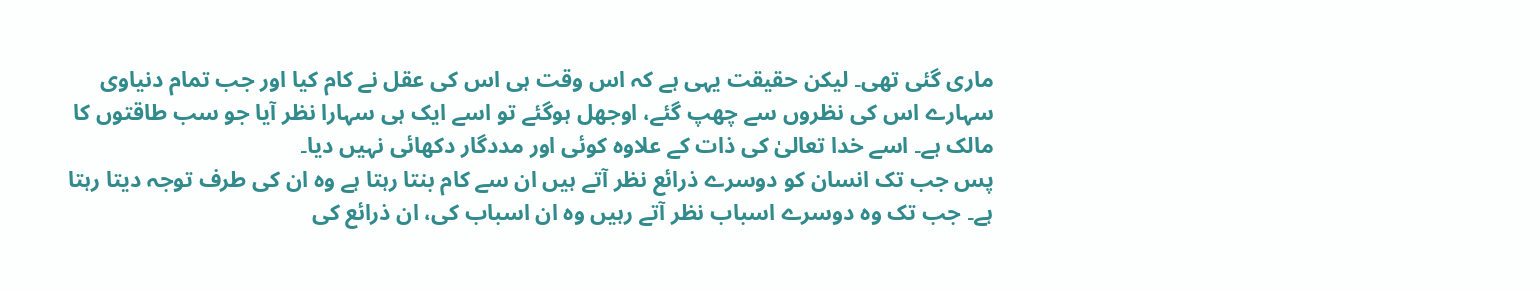ماری گئی تھی۔ لیکن حقیقت یہی ہے کہ اس وقت ہی اس کی عقل نے کام کیا اور جب تمام دنیاوی سہارے اس کی نظروں سے چھپ گئے، اوجھل ہوگئے تو اسے ایک ہی سہارا نظر آیا جو سب طاقتوں کا مالک ہے۔ اسے خدا تعالیٰ کی ذات کے علاوہ کوئی اور مددگار دکھائی نہیں دیا۔
پس جب تک انسان کو دوسرے ذرائع نظر آتے ہیں ان سے کام بنتا رہتا ہے وہ ان کی طرف توجہ دیتا رہتا ہے۔ جب تک وہ دوسرے اسباب نظر آتے رہیں وہ ان اسباب کی، ان ذرائع کی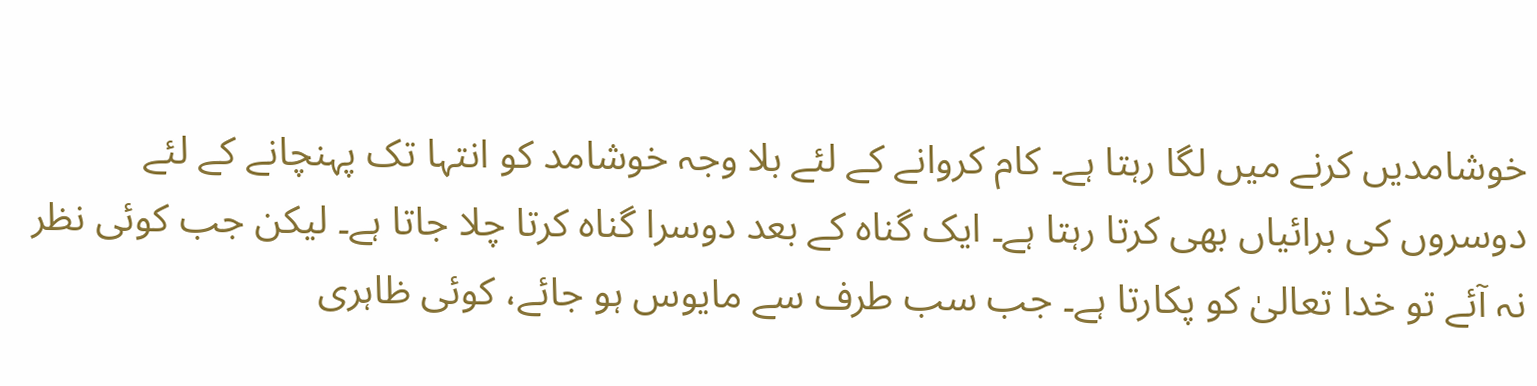خوشامدیں کرنے میں لگا رہتا ہے۔ کام کروانے کے لئے بلا وجہ خوشامد کو انتہا تک پہنچانے کے لئے دوسروں کی برائیاں بھی کرتا رہتا ہے۔ ایک گناہ کے بعد دوسرا گناہ کرتا چلا جاتا ہے۔ لیکن جب کوئی نظر نہ آئے تو خدا تعالیٰ کو پکارتا ہے۔ جب سب طرف سے مایوس ہو جائے، کوئی ظاہری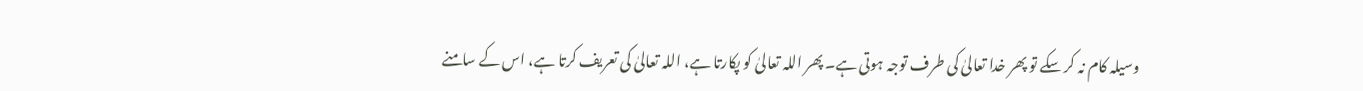وسیلہ کام نہ کر سکے تو پھر خدا تعالیٰ کی طرف توجہ ہوتی ہے۔ پھر اللہ تعالیٰ کو پکارتا ہے، اللہ تعالیٰ کی تعریف کرتا ہے، اس کے سامنے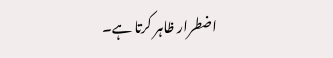اضطرار ظاہر کرتا ہے۔